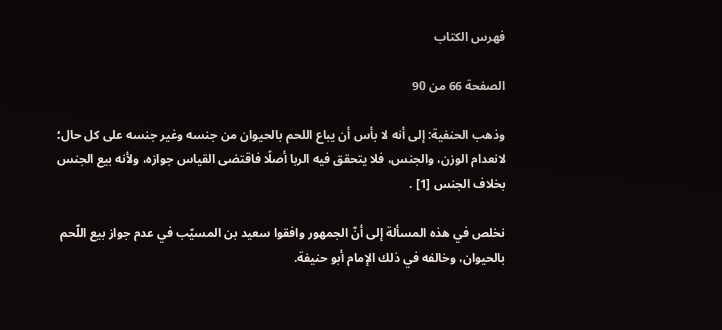فهرس الكتاب

الصفحة 66 من 90

وذهب الحنفية: إلى أنه لا بأس أن يباع اللحم بالحيوان من جنسه وغير جنسه على كل حال؛ لانعدام الوزن، والجنس، فلا يتحقق فيه الربا أصلًا فاقتضى القياس جوازه، ولأنه بيع الجنس بخلاف الجنس [1] .

نخلص في هذه المسألة إلى أنّ الجمهور وافقوا سعيد بن المسيّب في عدم جواز بيع اللّحم بالحيوان، وخالفه في ذلك الإمام أبو حنيفة.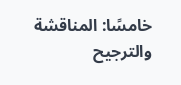خامسًا: المناقشة والترجيح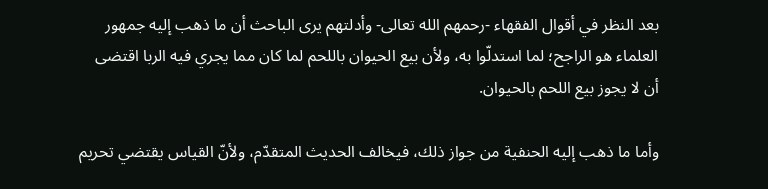بعد النظر في أقوال الفقهاء -رحمهم الله تعالى- وأدلتهم يرى الباحث أن ما ذهب إليه جمهور العلماء هو الراجح؛ لما استدلّوا به، ولأن بيع الحيوان باللحم لما كان مما يجري فيه الربا اقتضى أن لا يجوز بيع اللحم بالحيوان.

وأما ما ذهب إليه الحنفية من جواز ذلك، فيخالف الحديث المتقدّم، ولأنّ القياس يقتضي تحريم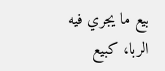بيع ما يجري فيه الربا، كبيع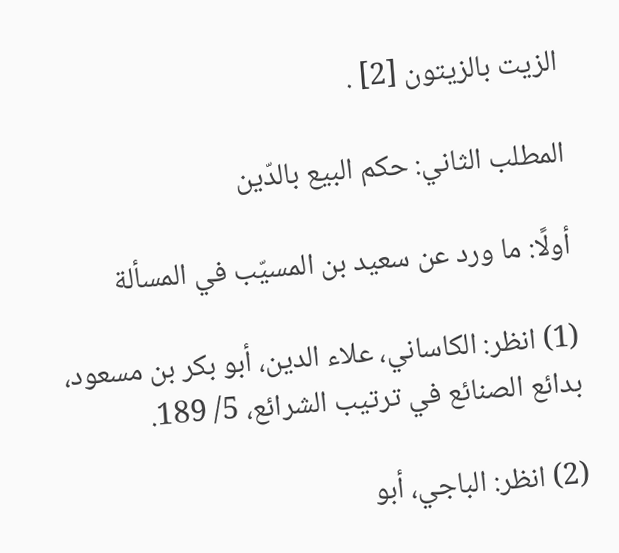الزيت بالزيتون [2] .

المطلب الثاني: حكم البيع بالدّين

أولًا: ما ورد عن سعيد بن المسيّب في المسألة

(1) انظر: الكاساني، علاء الدين، أبو بكر بن مسعود، بدائع الصنائع في ترتيب الشرائع، 5/ 189.

(2) انظر: الباجي، أبو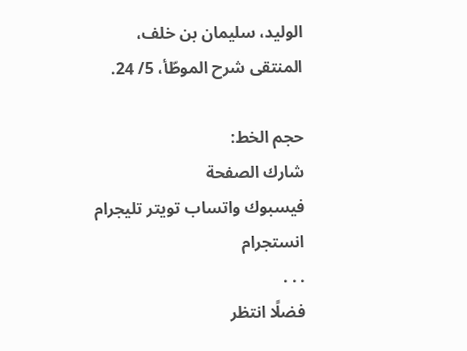الوليد، سليمان بن خلف، المنتقى شرح الموطّأ، 5/ 24.

حجم الخط:
شارك الصفحة
فيسبوك واتساب تويتر تليجرام انستجرام
. . .
فضلًا انتظر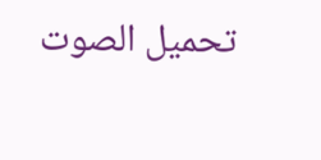تحميل الصوت